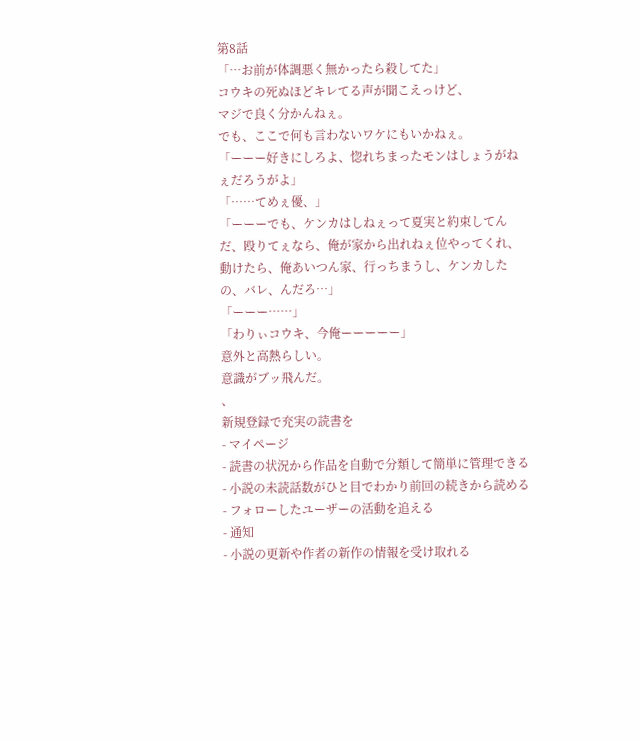第8話
「…お前が体調悪く無かったら殺してた」
コウキの死ぬほどキレてる声が聞こえっけど、
マジで良く分かんねぇ。
でも、ここで何も言わないワケにもいかねぇ。
「ーーー好きにしろよ、惚れちまったモンはしょうがねぇだろうがよ」
「……てめぇ優、」
「ーーーでも、ケンカはしねぇって夏実と約束してんだ、殴りてぇなら、俺が家から出れねぇ位やってくれ、動けたら、俺あいつん家、行っちまうし、ケンカしたの、バレ、んだろ…」
「ーーー……」
「わりぃコウキ、今俺ーーーーー」
意外と高熱らしい。
意識がブッ飛んだ。
、
新規登録で充実の読書を
- マイページ
- 読書の状況から作品を自動で分類して簡単に管理できる
- 小説の未読話数がひと目でわかり前回の続きから読める
- フォローしたユーザーの活動を追える
- 通知
- 小説の更新や作者の新作の情報を受け取れる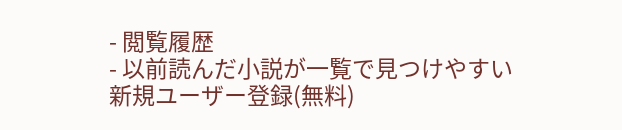- 閲覧履歴
- 以前読んだ小説が一覧で見つけやすい
新規ユーザー登録(無料)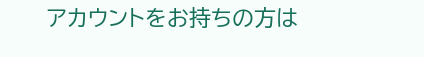アカウントをお持ちの方は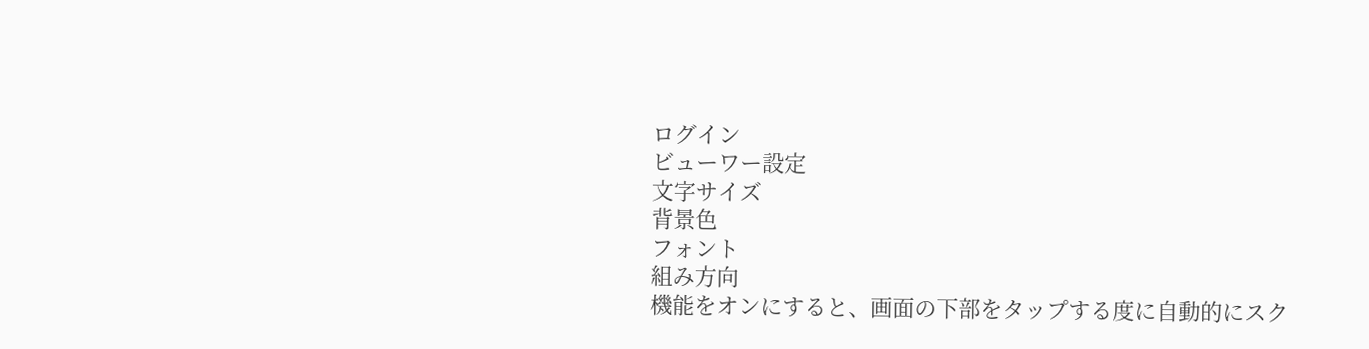ログイン
ビューワー設定
文字サイズ
背景色
フォント
組み方向
機能をオンにすると、画面の下部をタップする度に自動的にスク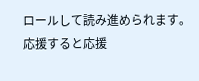ロールして読み進められます。
応援すると応援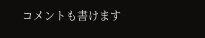コメントも書けます